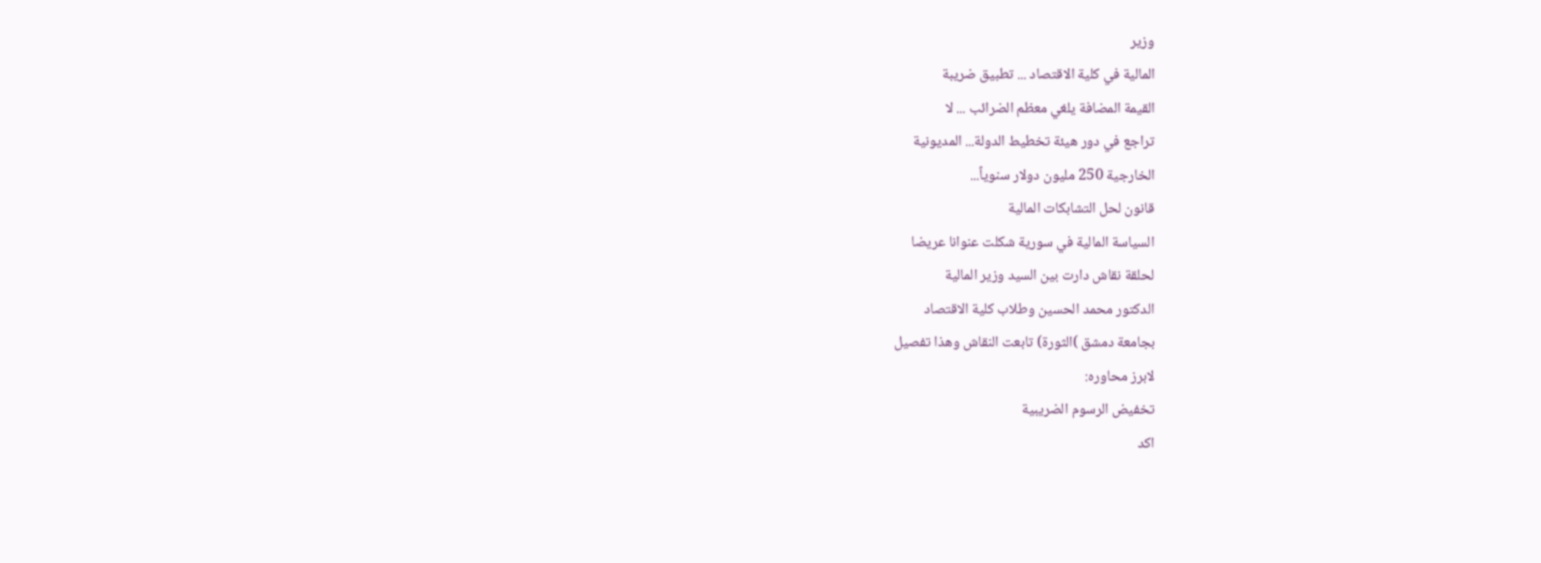وزير
المالية في كلية الاقتصاد ... تطبيق ضريبة
القيمة المضافة يلغي معظم الضرائب ... لا
تراجع في دور هيئة تخطيط الدولة... المديونية
الخارجية 250 مليون دولار سنوياً...
قانون لحل التشابكات المالية
السياسة المالية في سورية شكلت عنوانا عريضا
لحلقة نقاش دارت بين السيد وزير المالية
الدكتور محمد الحسين وطلاب كلية الاقتصاد
بجامعة دمشق )الثورة) تابعت النقاش وهذا تفصيل
لابرز محاوره:
تخفيض الرسوم الضريبية
اكد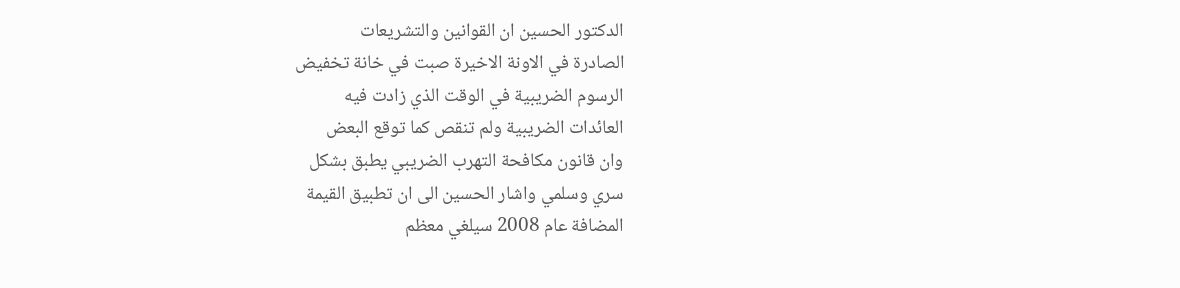الدكتور الحسين ان القوانين والتشريعات
الصادرة في الاونة الاخيرة صبت في خانة تخفيض
الرسوم الضريبية في الوقت الذي زادت فيه
العائدات الضريبية ولم تنقص كما توقع البعض
وان قانون مكافحة التهرب الضريبي يطبق بشكل
سري وسلمي واشار الحسين الى ان تطبيق القيمة
المضافة عام 2008 سيلغي معظم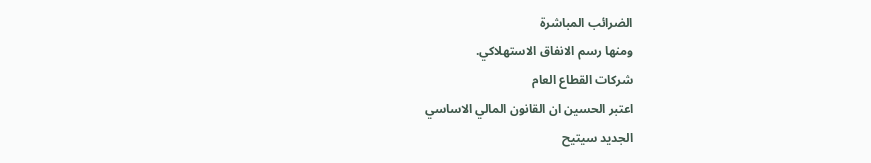الضرائب المباشرة
ومنها رسم الانفاق الاستهلاكي.
شركات القطاع العام
اعتبر الحسين ان القانون المالي الاساسي
الجديد سيتيح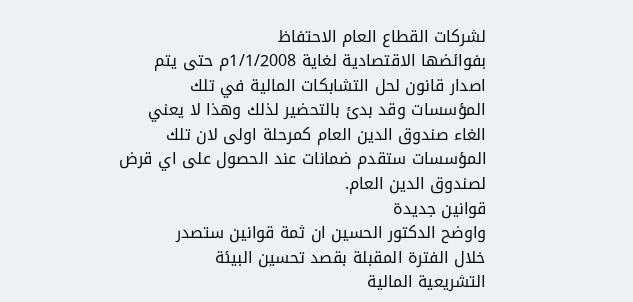لشركات القطاع العام الاحتفاظ
بفوائضها الاقتصادية لغاية 1/1/2008م حتى يتم
اصدار قانون لحل التشابكات المالية في تلك
المؤسسات وقد بدئ بالتحضير لذلك وهذا لا يعني
الغاء صندوق الدين العام كمرحلة اولى لان تلك
المؤسسات ستقدم ضمانات عند الحصول على اي قرض
لصندوق الدين العام.
قوانين جديدة
واوضح الدكتور الحسين ان ثمة قوانين ستصدر
خلال الفترة المقبلة بقصد تحسين البيئة
التشريعية المالية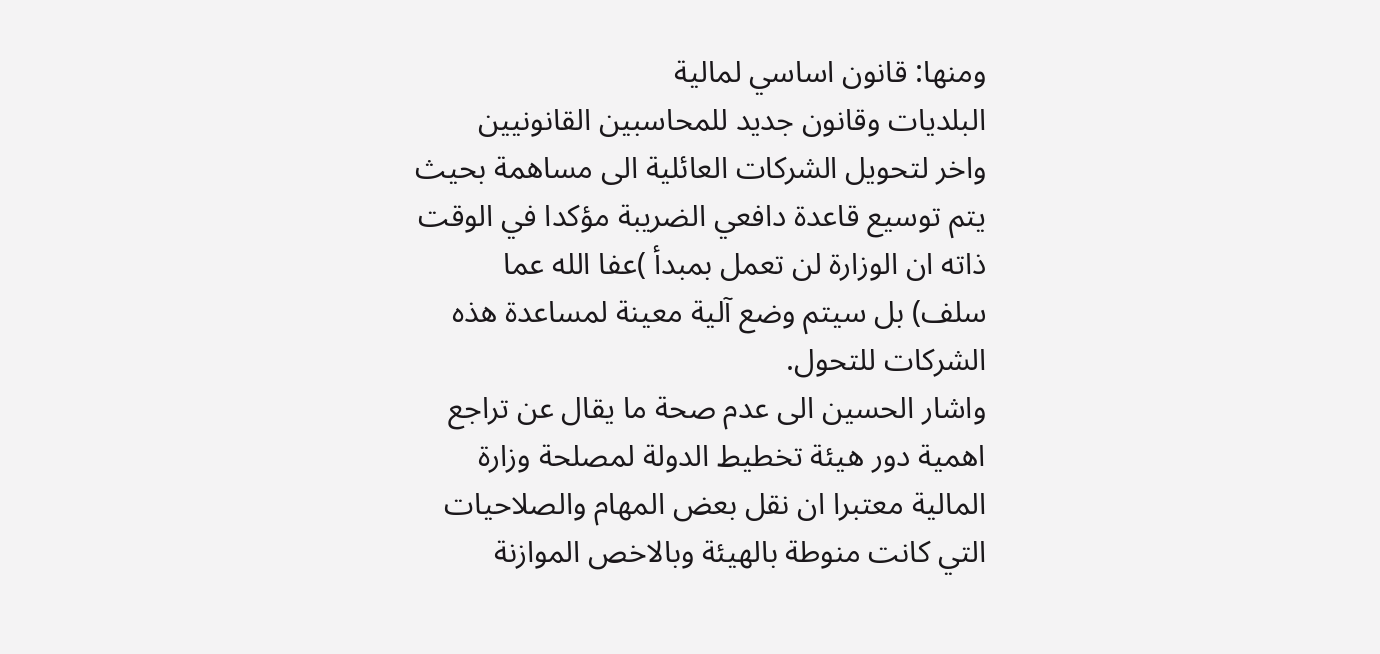ومنها: قانون اساسي لمالية
البلديات وقانون جديد للمحاسبين القانونيين
واخر لتحويل الشركات العائلية الى مساهمة بحيث
يتم توسيع قاعدة دافعي الضريبة مؤكدا في الوقت
ذاته ان الوزارة لن تعمل بمبدأ )عفا الله عما
سلف) بل سيتم وضع آلية معينة لمساعدة هذه
الشركات للتحول.
واشار الحسين الى عدم صحة ما يقال عن تراجع
اهمية دور هيئة تخطيط الدولة لمصلحة وزارة
المالية معتبرا ان نقل بعض المهام والصلاحيات
التي كانت منوطة بالهيئة وبالاخص الموازنة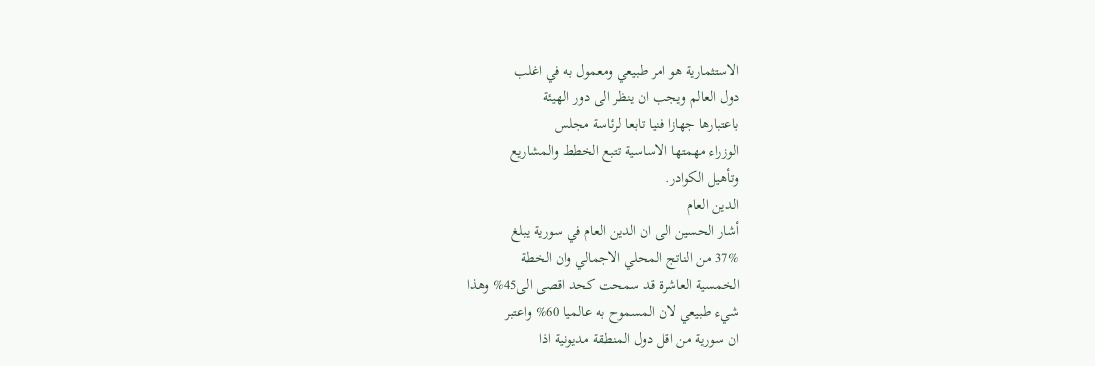الاستثمارية هو امر طبيعي ومعمول به في اغلب
دول العالم ويجب ان ينظر الى دور الهيئة
باعتبارها جهازا فنيا تابعا لرئاسة مجلس
الوزراء مهمتها الاساسية تتبع الخطط والمشاريع
وتأهيل الكوادر.
الدين العام
أشار الحسين الى ان الدين العام في سورية يبلغ
37% من الناتج المحلي الاجمالي وان الخطة
الخمسية العاشرة قد سمحت كحد اقصى الى45% وهذا
شيء طبيعي لان المسموح به عالميا 60% واعتبر
ان سورية من اقل دول المنطقة مديونية اذا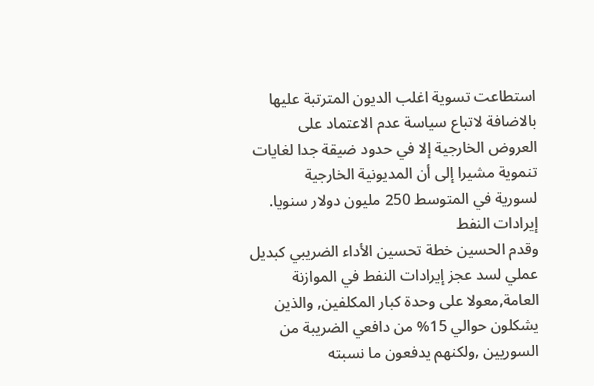استطاعت تسوية اغلب الديون المترتبة عليها
بالاضافة لاتباع سياسة عدم الاعتماد على
العروض الخارجية إلا في حدود ضيقة جدا لغايات
تنموية مشيرا إلى أن المديونية الخارجية
لسورية في المتوسط 250 مليون دولار سنويا.
إيرادات النفط
وقدم الحسين خطة تحسين الأداء الضريبي كبديل
عملي لسد عجز إيرادات النفط في الموازنة
العامة,معولا على وحدة كبار المكلفين, والذين
يشكلون حوالي 15% من دافعي الضريبة من
السوريين ,ولكنهم يدفعون ما نسبته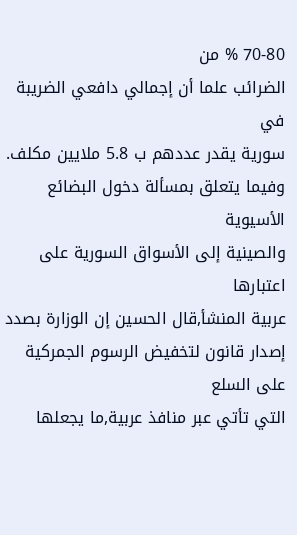70-80 % من
الضرائب علما أن إجمالي دافعي الضريبة في
سورية يقدر عددهم ب 5.8 ملايين مكلف.
وفيما يتعلق بمسألة دخول البضائع الأسيوية
والصينية إلى الأسواق السورية على اعتبارها
عربية المنشأ,قال الحسين إن الوزارة بصدد
إصدار قانون لتخفيض الرسوم الجمركية على السلع
التي تأتي عبر منافذ عربية,ما يجعلها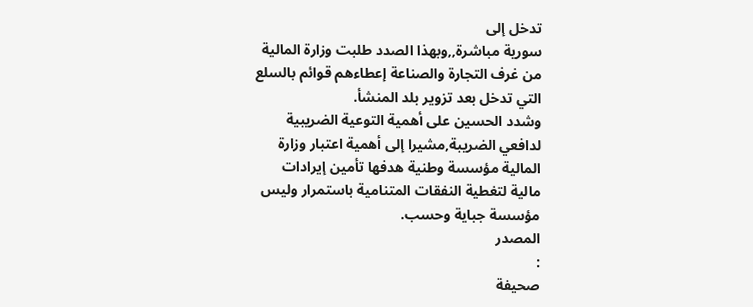تدخل إلى
سورية مباشرة,,وبهذا الصدد طلبت وزارة المالية
من غرف التجارة والصناعة إعطاءهم قوائم بالسلع
التي تدخل بعد تزوير بلد المنشأ.
وشدد الحسين على أهمية التوعية الضريبية
لدافعي الضريبة,مشيرا إلى أهمية اعتبار وزارة
المالية مؤسسة وطنية هدفها تأمين إيرادات
مالية لتغطية النفقات المتنامية باستمرار وليس
مؤسسة جباية وحسب.
المصدر
:
صحيفة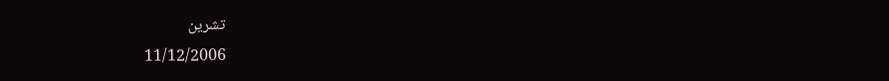تشرين
11/12/2006